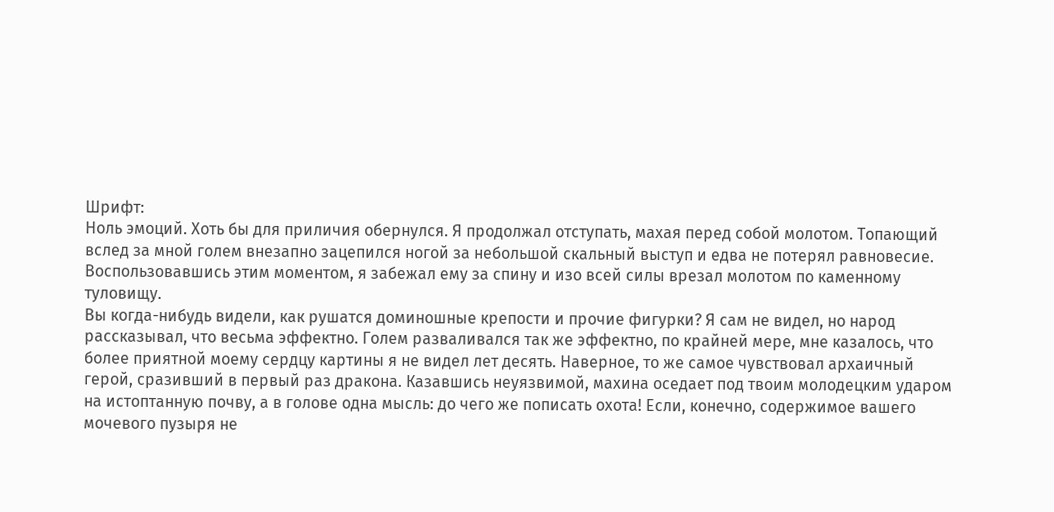Шрифт:
Ноль эмоций. Хоть бы для приличия обернулся. Я продолжал отступать, махая перед собой молотом. Топающий вслед за мной голем внезапно зацепился ногой за небольшой скальный выступ и едва не потерял равновесие. Воспользовавшись этим моментом, я забежал ему за спину и изо всей силы врезал молотом по каменному туловищу.
Вы когда-нибудь видели, как рушатся доминошные крепости и прочие фигурки? Я сам не видел, но народ рассказывал, что весьма эффектно. Голем разваливался так же эффектно, по крайней мере, мне казалось, что более приятной моему сердцу картины я не видел лет десять. Наверное, то же самое чувствовал архаичный герой, сразивший в первый раз дракона. Казавшись неуязвимой, махина оседает под твоим молодецким ударом на истоптанную почву, а в голове одна мысль: до чего же пописать охота! Если, конечно, содержимое вашего мочевого пузыря не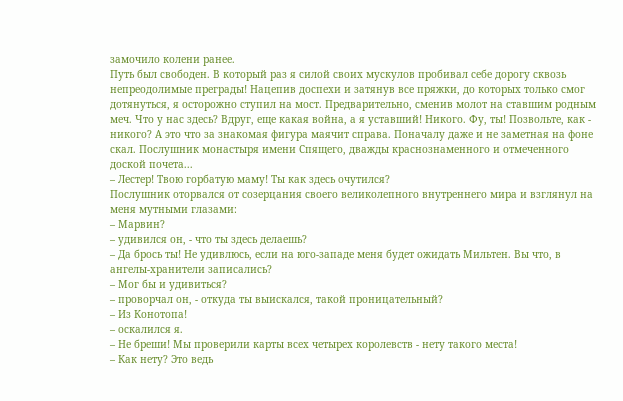замочило колени ранее.
Путь был свободен. В который раз я силой своих мускулов пробивал себе дорогу сквозь непреодолимые преграды! Нацепив доспехи и затянув все пряжки, до которых только смог дотянуться, я осторожно ступил на мост. Предварительно, сменив молот на ставшим родным меч. Что у нас здесь? Вдруг, еще какая война, а я уставший! Никого. Фу, ты! Позвольте, как - никого? А это что за знакомая фигура маячит справа. Поначалу даже и не заметная на фоне скал. Послушник монастыря имени Спящего, дважды краснознаменного и отмеченного доской почета...
– Лестер! Твою горбатую маму! Ты как здесь очутился?
Послушник оторвался от созерцания своего великолепного внутреннего мира и взглянул на меня мутными глазами:
– Марвин?
– удивился он, - что ты здесь делаешь?
– Да брось ты! Не удивлюсь, если на юго-западе меня будет ожидать Мильтен. Вы что, в ангелы-хранители записались?
– Мог бы и удивиться?
– проворчал он, - откуда ты выискался, такой проницательный?
– Из Конотопа!
– оскалился я.
– Не бреши! Мы проверили карты всех четырех королевств - нету такого места!
– Как нету? Это ведь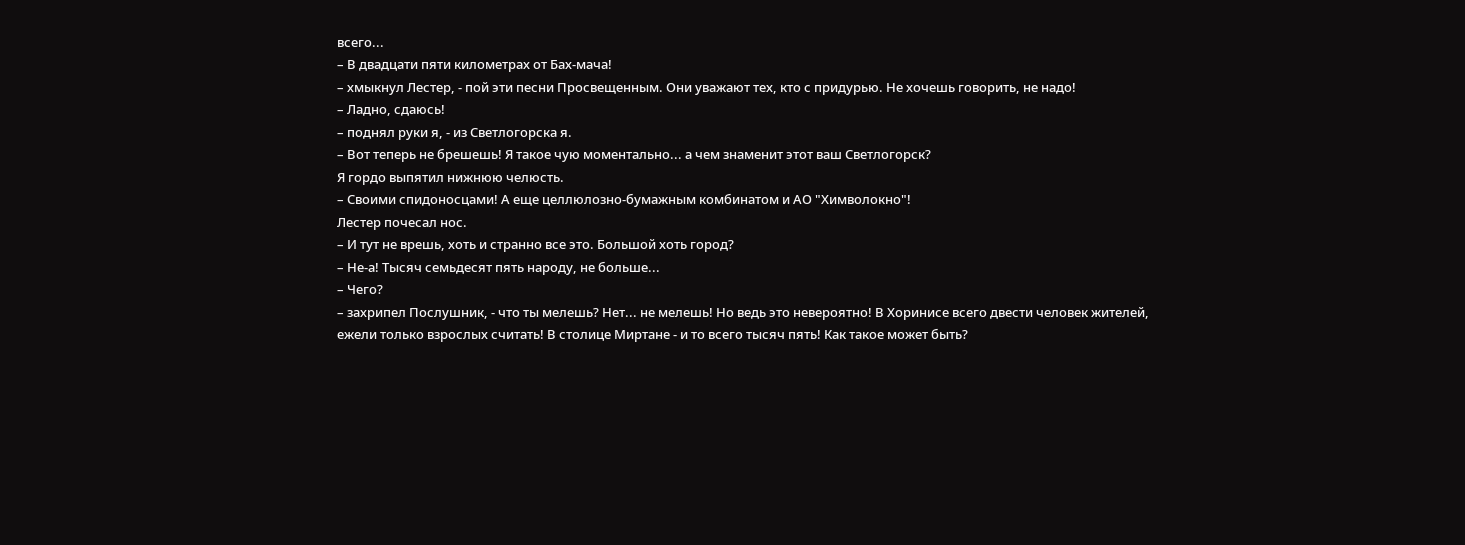всего...
– В двадцати пяти километрах от Бах-мача!
– хмыкнул Лестер, - пой эти песни Просвещенным. Они уважают тех, кто с придурью. Не хочешь говорить, не надо!
– Ладно, сдаюсь!
– поднял руки я, - из Светлогорска я.
– Вот теперь не брешешь! Я такое чую моментально... а чем знаменит этот ваш Светлогорск?
Я гордо выпятил нижнюю челюсть.
– Своими спидоносцами! А еще целлюлозно-бумажным комбинатом и АО "Химволокно"!
Лестер почесал нос.
– И тут не врешь, хоть и странно все это. Большой хоть город?
– Не-а! Тысяч семьдесят пять народу, не больше...
– Чего?
– захрипел Послушник, - что ты мелешь? Нет... не мелешь! Но ведь это невероятно! В Хоринисе всего двести человек жителей, ежели только взрослых считать! В столице Миртане - и то всего тысяч пять! Как такое может быть?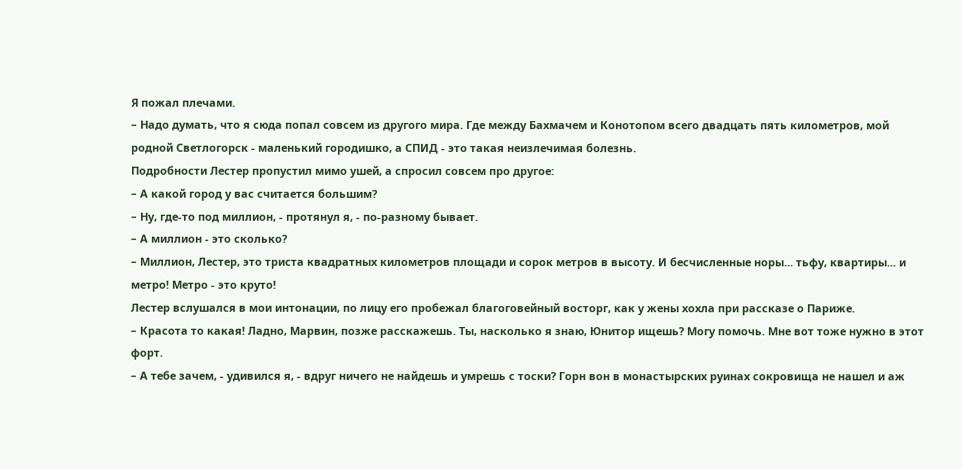Я пожал плечами.
– Надо думать, что я сюда попал совсем из другого мира. Где между Бахмачем и Конотопом всего двадцать пять километров, мой родной Светлогорск - маленький городишко, а СПИД - это такая неизлечимая болезнь.
Подробности Лестер пропустил мимо ушей, а спросил совсем про другое:
– А какой город у вас считается большим?
– Ну, где-то под миллион, - протянул я, - по-разному бывает.
– А миллион - это сколько?
– Миллион, Лестер, это триста квадратных километров площади и сорок метров в высоту. И бесчисленные норы... тьфу, квартиры... и метро! Метро - это круто!
Лестер вслушался в мои интонации, по лицу его пробежал благоговейный восторг, как у жены хохла при рассказе о Париже.
– Красота то какая! Ладно, Марвин, позже расскажешь. Ты, насколько я знаю, Юнитор ищешь? Могу помочь. Мне вот тоже нужно в этот форт.
– А тебе зачем, - удивился я, - вдруг ничего не найдешь и умрешь с тоски? Горн вон в монастырских руинах сокровища не нашел и аж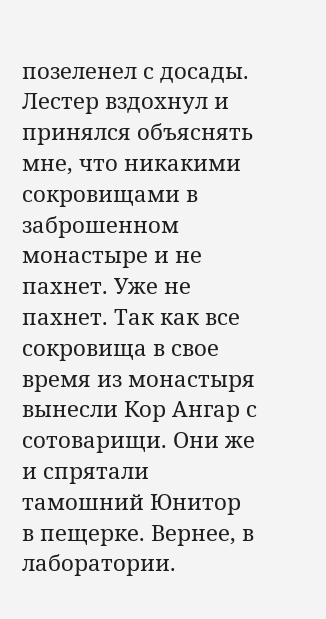позеленел с досады.
Лестер вздохнул и принялся объяснять мне, что никакими сокровищами в заброшенном монастыре и не пахнет. Уже не пахнет. Так как все сокровища в свое время из монастыря вынесли Кор Ангар с сотоварищи. Они же и спрятали тамошний Юнитор в пещерке. Вернее, в лаборатории.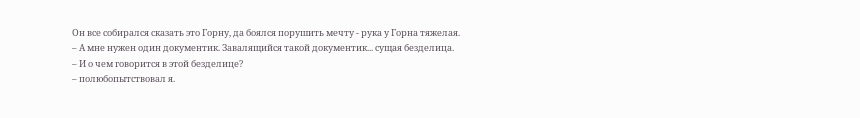Он все собирался сказать это Горну, да боялся порушить мечту - рука у Горна тяжелая.
– А мне нужен один документик. Завалящийся такой документик... сущая безделица.
– И о чем говорится в этой безделице?
– полюбопытствовал я.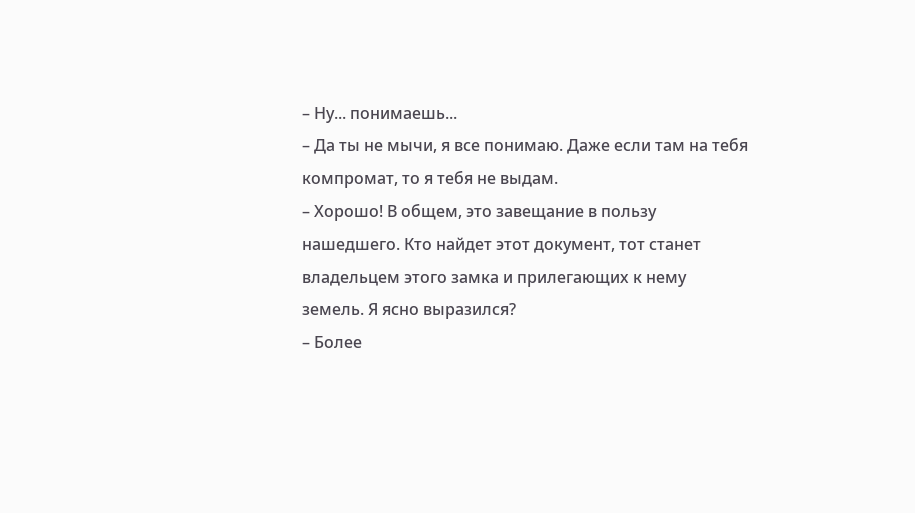– Ну... понимаешь...
– Да ты не мычи, я все понимаю. Даже если там на тебя компромат, то я тебя не выдам.
– Хорошо! В общем, это завещание в пользу нашедшего. Кто найдет этот документ, тот станет владельцем этого замка и прилегающих к нему земель. Я ясно выразился?
– Более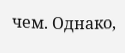чем. Однако,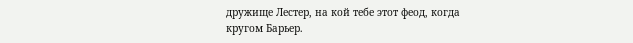дружище Лестер, на кой тебе этот феод, когда кругом Барьер.